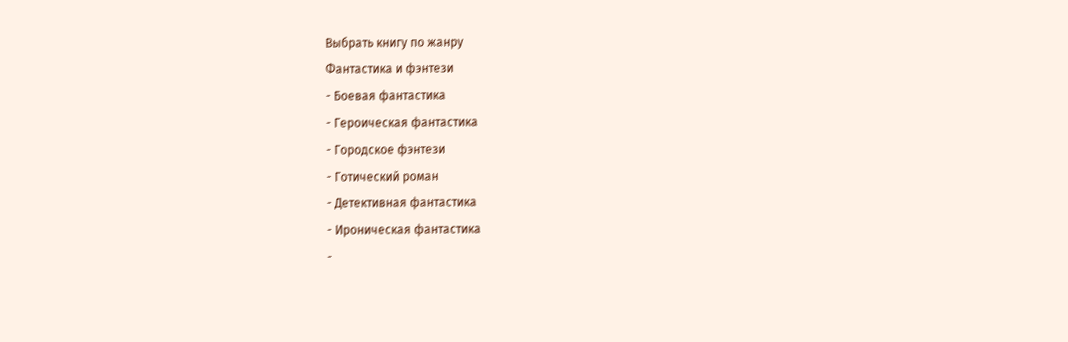Выбрать книгу по жанру
Фантастика и фэнтези
- Боевая фантастика
- Героическая фантастика
- Городское фэнтези
- Готический роман
- Детективная фантастика
- Ироническая фантастика
-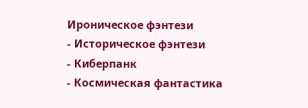Ироническое фэнтези
- Историческое фэнтези
- Киберпанк
- Космическая фантастика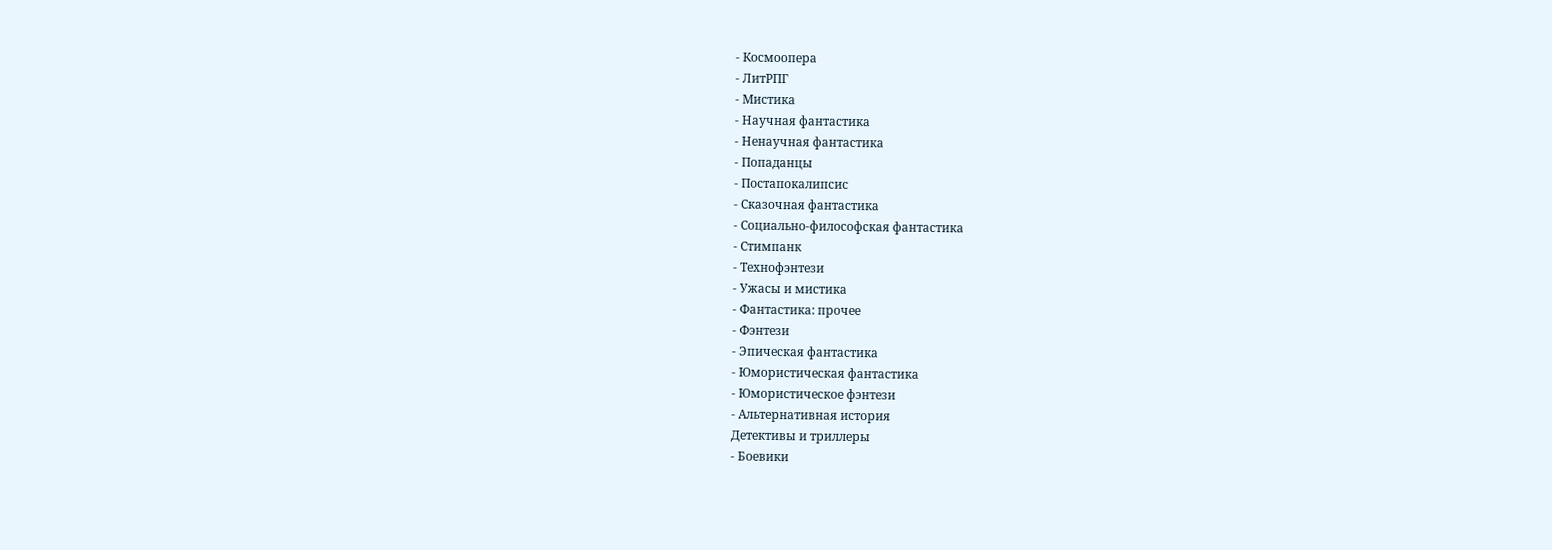- Космоопера
- ЛитРПГ
- Мистика
- Научная фантастика
- Ненаучная фантастика
- Попаданцы
- Постапокалипсис
- Сказочная фантастика
- Социально-философская фантастика
- Стимпанк
- Технофэнтези
- Ужасы и мистика
- Фантастика: прочее
- Фэнтези
- Эпическая фантастика
- Юмористическая фантастика
- Юмористическое фэнтези
- Альтернативная история
Детективы и триллеры
- Боевики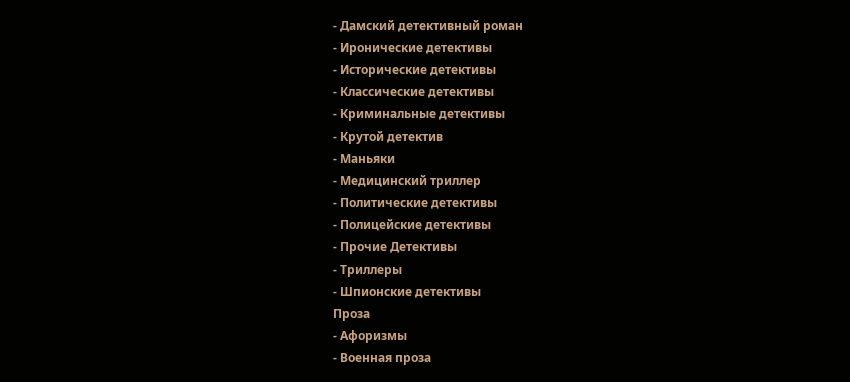- Дамский детективный роман
- Иронические детективы
- Исторические детективы
- Классические детективы
- Криминальные детективы
- Крутой детектив
- Маньяки
- Медицинский триллер
- Политические детективы
- Полицейские детективы
- Прочие Детективы
- Триллеры
- Шпионские детективы
Проза
- Афоризмы
- Военная проза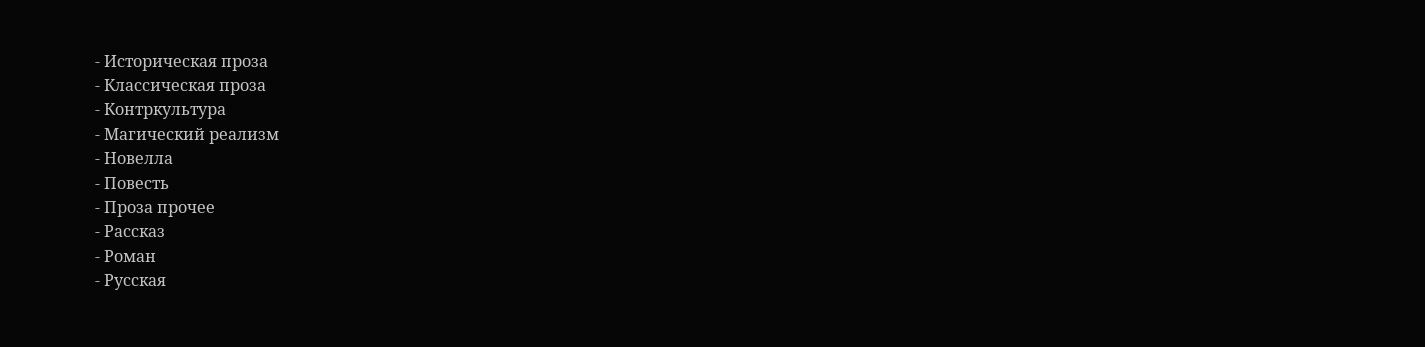- Историческая проза
- Классическая проза
- Контркультура
- Магический реализм
- Новелла
- Повесть
- Проза прочее
- Рассказ
- Роман
- Русская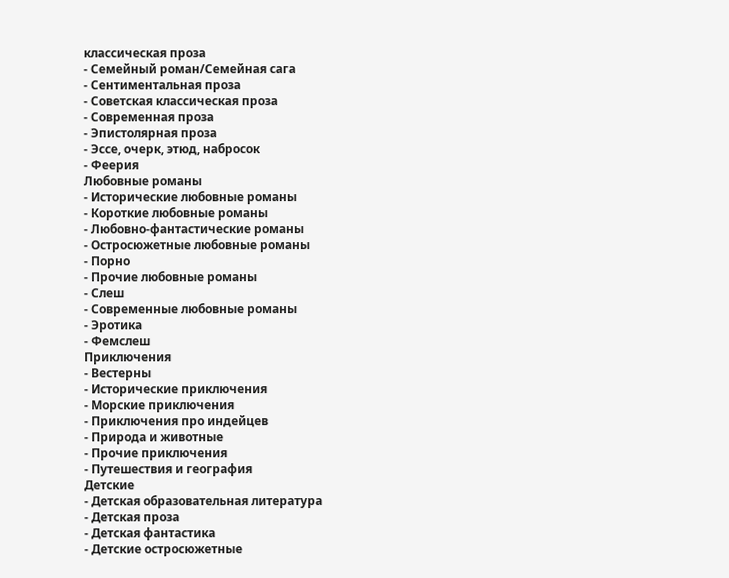классическая проза
- Семейный роман/Семейная сага
- Сентиментальная проза
- Советская классическая проза
- Современная проза
- Эпистолярная проза
- Эссе, очерк, этюд, набросок
- Феерия
Любовные романы
- Исторические любовные романы
- Короткие любовные романы
- Любовно-фантастические романы
- Остросюжетные любовные романы
- Порно
- Прочие любовные романы
- Слеш
- Современные любовные романы
- Эротика
- Фемслеш
Приключения
- Вестерны
- Исторические приключения
- Морские приключения
- Приключения про индейцев
- Природа и животные
- Прочие приключения
- Путешествия и география
Детские
- Детская образовательная литература
- Детская проза
- Детская фантастика
- Детские остросюжетные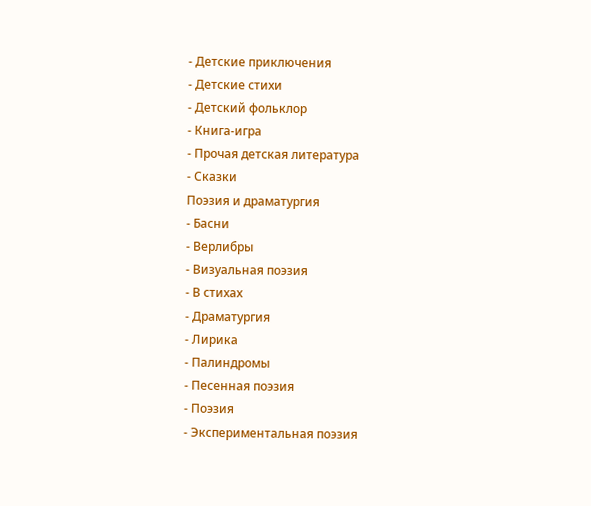- Детские приключения
- Детские стихи
- Детский фольклор
- Книга-игра
- Прочая детская литература
- Сказки
Поэзия и драматургия
- Басни
- Верлибры
- Визуальная поэзия
- В стихах
- Драматургия
- Лирика
- Палиндромы
- Песенная поэзия
- Поэзия
- Экспериментальная поэзия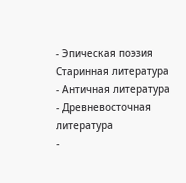- Эпическая поэзия
Старинная литература
- Античная литература
- Древневосточная литература
-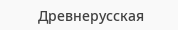Древнерусская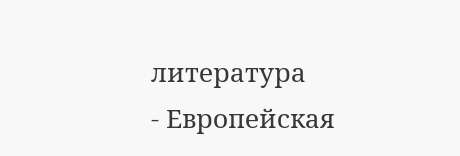литература
- Европейская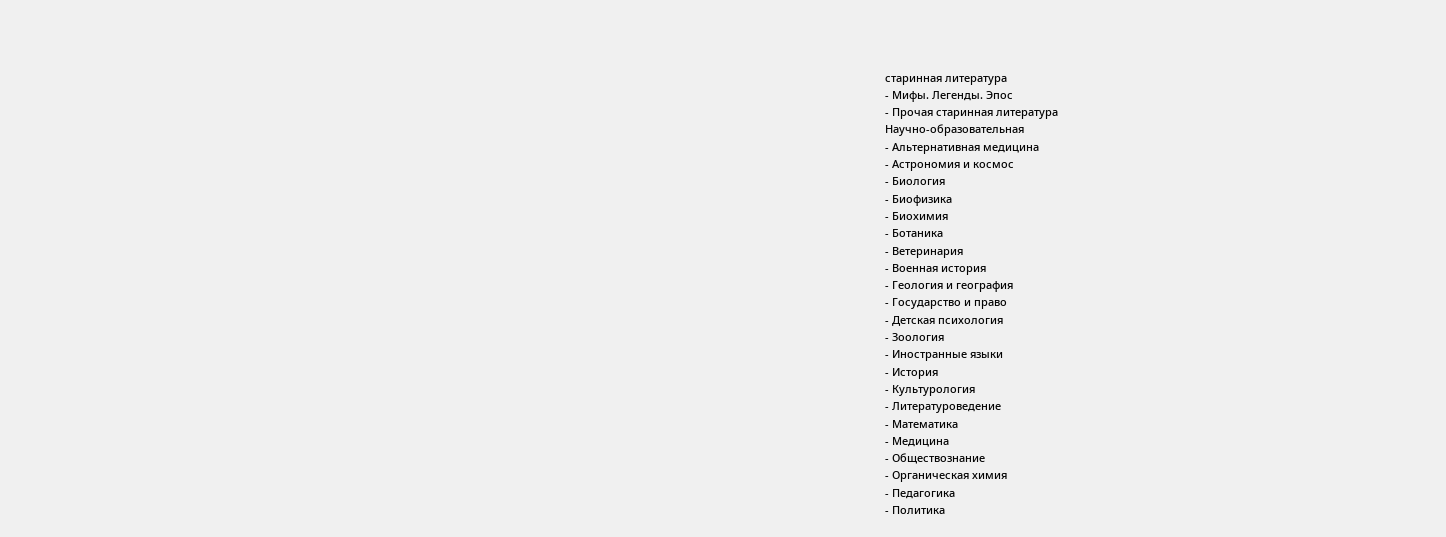старинная литература
- Мифы. Легенды. Эпос
- Прочая старинная литература
Научно-образовательная
- Альтернативная медицина
- Астрономия и космос
- Биология
- Биофизика
- Биохимия
- Ботаника
- Ветеринария
- Военная история
- Геология и география
- Государство и право
- Детская психология
- Зоология
- Иностранные языки
- История
- Культурология
- Литературоведение
- Математика
- Медицина
- Обществознание
- Органическая химия
- Педагогика
- Политика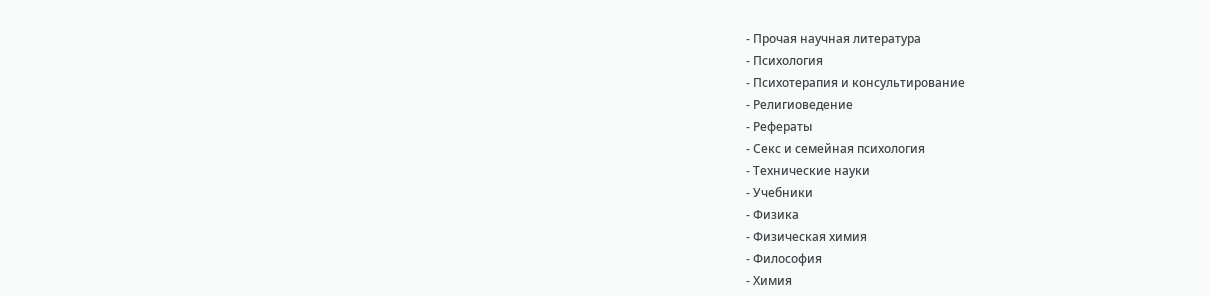- Прочая научная литература
- Психология
- Психотерапия и консультирование
- Религиоведение
- Рефераты
- Секс и семейная психология
- Технические науки
- Учебники
- Физика
- Физическая химия
- Философия
- Химия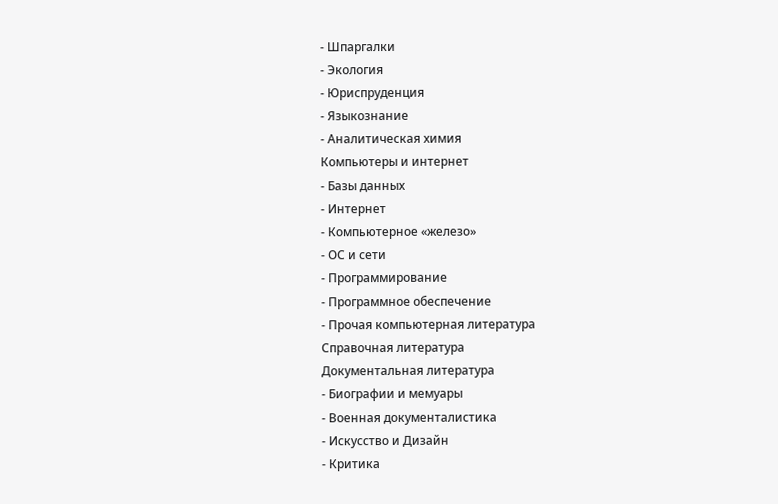- Шпаргалки
- Экология
- Юриспруденция
- Языкознание
- Аналитическая химия
Компьютеры и интернет
- Базы данных
- Интернет
- Компьютерное «железо»
- ОС и сети
- Программирование
- Программное обеспечение
- Прочая компьютерная литература
Справочная литература
Документальная литература
- Биографии и мемуары
- Военная документалистика
- Искусство и Дизайн
- Критика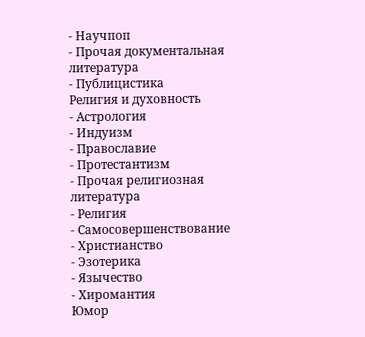- Научпоп
- Прочая документальная литература
- Публицистика
Религия и духовность
- Астрология
- Индуизм
- Православие
- Протестантизм
- Прочая религиозная литература
- Религия
- Самосовершенствование
- Христианство
- Эзотерика
- Язычество
- Хиромантия
Юмор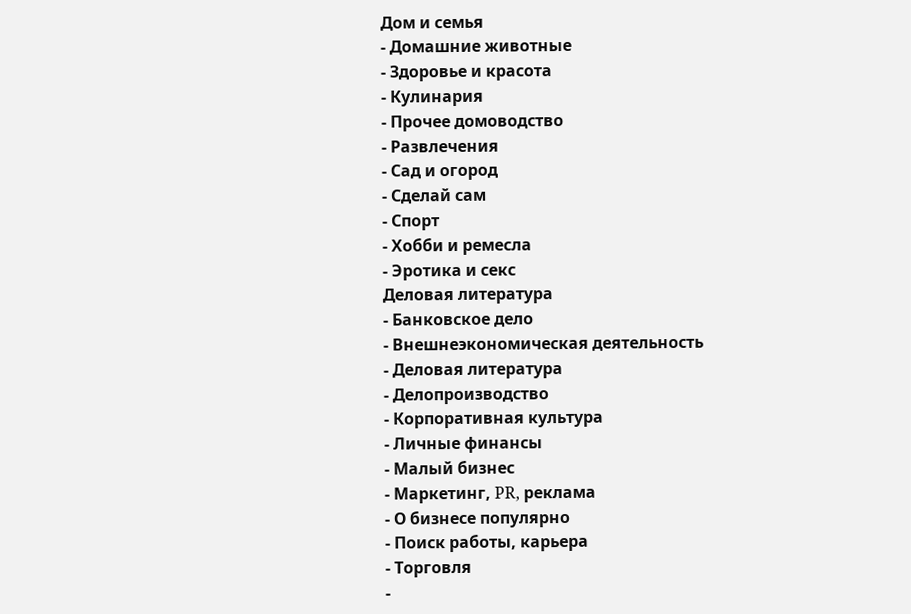Дом и семья
- Домашние животные
- Здоровье и красота
- Кулинария
- Прочее домоводство
- Развлечения
- Сад и огород
- Сделай сам
- Спорт
- Хобби и ремесла
- Эротика и секс
Деловая литература
- Банковское дело
- Внешнеэкономическая деятельность
- Деловая литература
- Делопроизводство
- Корпоративная культура
- Личные финансы
- Малый бизнес
- Маркетинг, PR, реклама
- О бизнесе популярно
- Поиск работы, карьера
- Торговля
-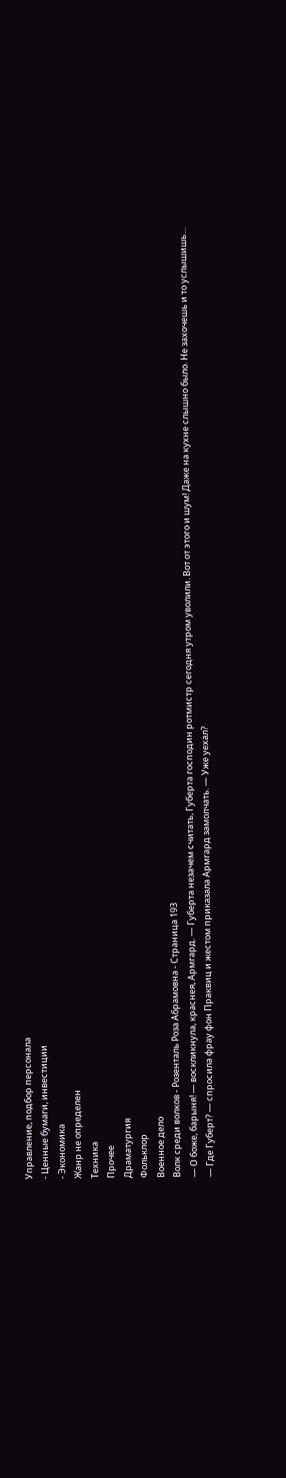Управление, подбор персонала
- Ценные бумаги, инвестиции
- Экономика
Жанр не определен
Техника
Прочее
Драматургия
Фольклор
Военное дело
Волк среди волков - Розенталь Роза Абрамовна - Страница 193
— О боже, барыня! — воскликнула, краснея, Армгард. — Губерта незачем считать, Губерта господин ротмистр сегодня утром уволили. Вот от этого и шум! Даже на кухне слышно было. Не захочешь и то услышишь…
— Где Губерт? — спросила фрау фон Праквиц и жестом приказала Армгард замолчать. — Уже уехал?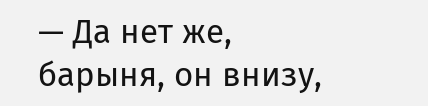— Да нет же, барыня, он внизу,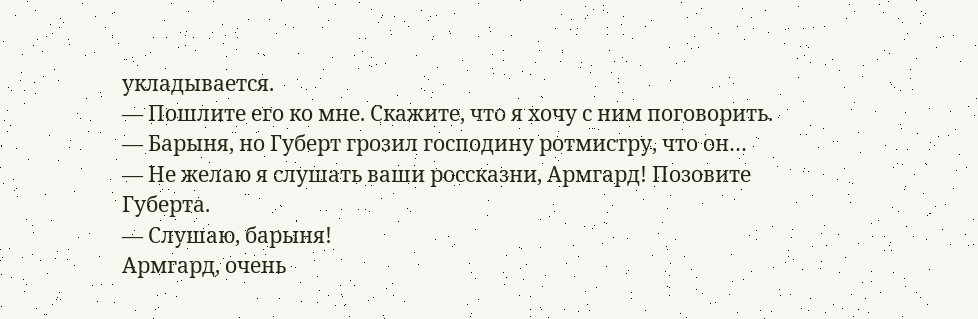укладывается.
— Пошлите его ко мне. Скажите, что я хочу с ним поговорить.
— Барыня, но Губерт грозил господину ротмистру, что он…
— Не желаю я слушать ваши россказни, Армгард! Позовите Губерта.
— Слушаю, барыня!
Армгард, очень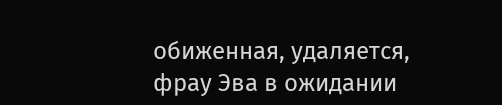обиженная, удаляется, фрау Эва в ожидании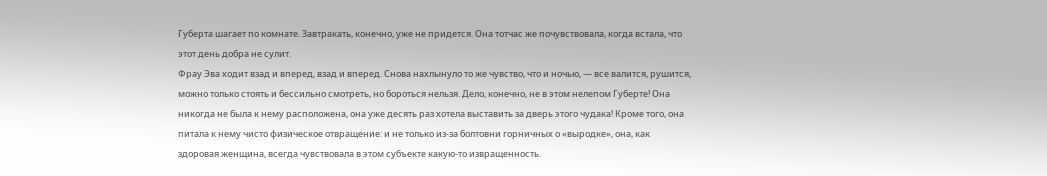Губерта шагает по комнате. Завтракать, конечно, уже не придется. Она тотчас же почувствовала, когда встала, что этот день добра не сулит.
Фрау Эва ходит взад и вперед, взад и вперед. Снова нахлынуло то же чувство, что и ночью, — все валится, рушится, можно только стоять и бессильно смотреть, но бороться нельзя. Дело, конечно, не в этом нелепом Губерте! Она никогда не была к нему расположена, она уже десять раз хотела выставить за дверь этого чудака! Кроме того, она питала к нему чисто физическое отвращение: и не только из-за болтовни горничных о «выродке», она, как здоровая женщина, всегда чувствовала в этом субъекте какую-то извращенность.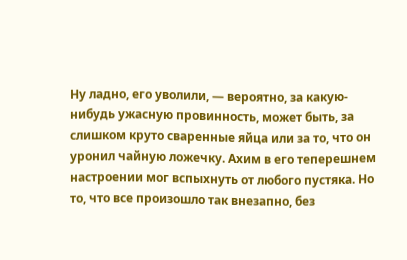Ну ладно, его уволили, — вероятно, за какую-нибудь ужасную провинность, может быть, за слишком круто сваренные яйца или за то, что он уронил чайную ложечку. Ахим в его теперешнем настроении мог вспыхнуть от любого пустяка. Но то, что все произошло так внезапно, без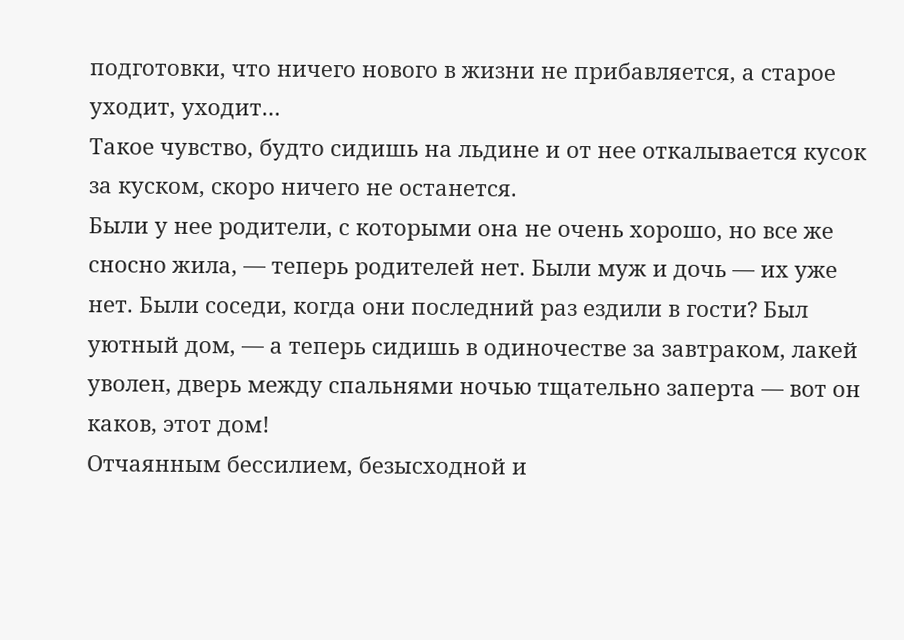подготовки, что ничего нового в жизни не прибавляется, а старое уходит, уходит…
Такое чувство, будто сидишь на льдине и от нее откалывается кусок за куском, скоро ничего не останется.
Были у нее родители, с которыми она не очень хорошо, но все же сносно жила, — теперь родителей нет. Были муж и дочь — их уже нет. Были соседи, когда они последний раз ездили в гости? Был уютный дом, — а теперь сидишь в одиночестве за завтраком, лакей уволен, дверь между спальнями ночью тщательно заперта — вот он каков, этот дом!
Отчаянным бессилием, безысходной и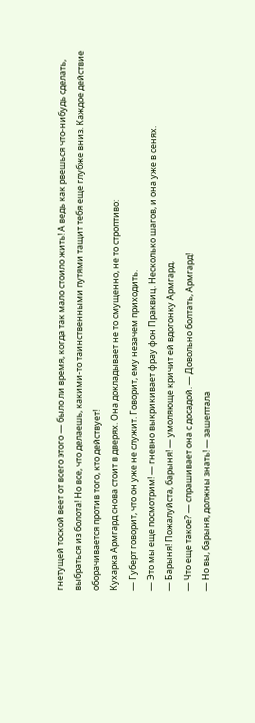гнетущей тоской веет от всего этого — было ли время, когда так мало стоило жить! А ведь как рвешься что-нибудь сделать, выбраться из болота! Но все, что делаешь, какими-то таинственными путями тащит тебя еще глубже вниз. Каждое действие оборачивается против того, кто действует!
Кухарка Армгард снова стоит в дверях. Она докладывает не то смущенно, не то строптиво:
— Губерт говорит, что он уже не служит. Говорит, ему незачем приходить.
— Это мы еще посмотрим! — гневно выкрикивает фрау фон Праквиц. Несколько шагов, и она уже в сенях.
— Барыня! Пожалуйста, барыня! — умоляюще кричит ей вдогонку Армгард.
— Что еще такое? — спрашивает она с досадой. — Довольно болтать, Армгард!
— Но вы, барыня, должны знать! — зашептала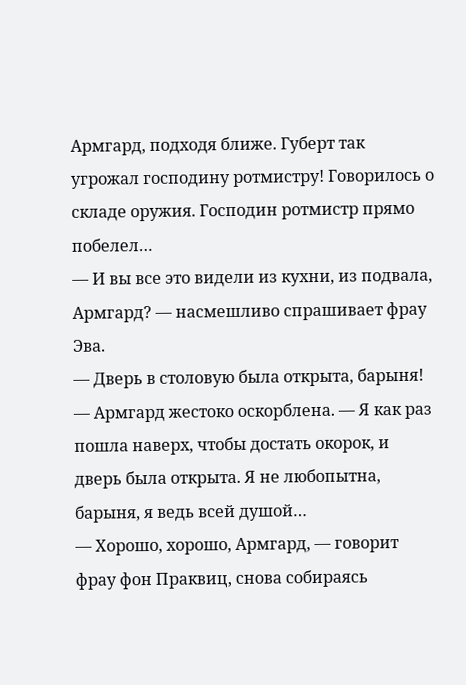Армгард, подходя ближе. Губерт так угрожал господину ротмистру! Говорилось о складе оружия. Господин ротмистр прямо побелел…
— И вы все это видели из кухни, из подвала, Армгард? — насмешливо спрашивает фрау Эва.
— Дверь в столовую была открыта, барыня! — Армгард жестоко оскорблена. — Я как раз пошла наверх, чтобы достать окорок, и дверь была открыта. Я не любопытна, барыня, я ведь всей душой…
— Хорошо, хорошо, Армгард, — говорит фрау фон Праквиц, снова собираясь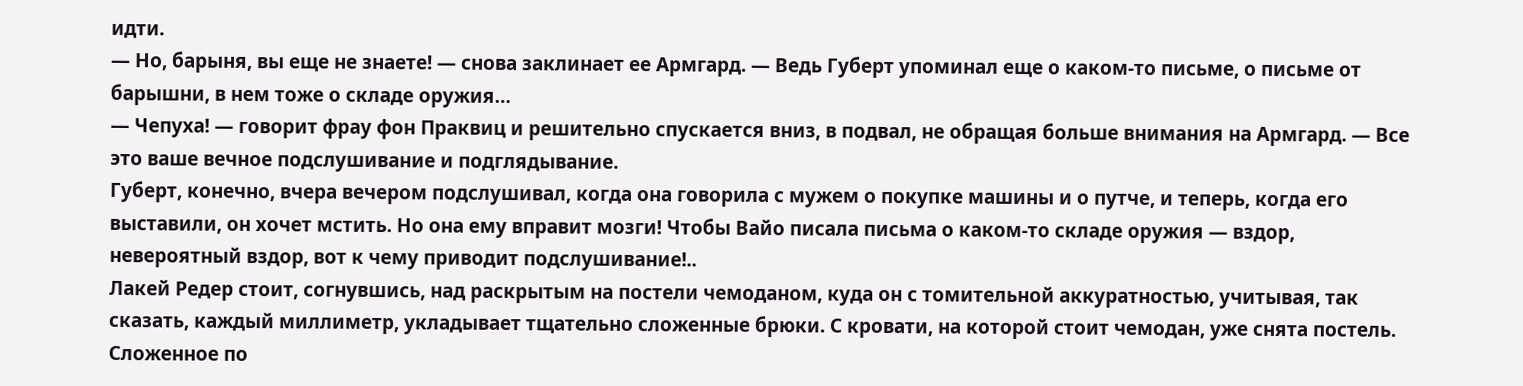идти.
— Но, барыня, вы еще не знаете! — снова заклинает ее Армгард. — Ведь Губерт упоминал еще о каком-то письме, о письме от барышни, в нем тоже о складе оружия…
— Чепуха! — говорит фрау фон Праквиц и решительно спускается вниз, в подвал, не обращая больше внимания на Армгард. — Все это ваше вечное подслушивание и подглядывание.
Губерт, конечно, вчера вечером подслушивал, когда она говорила с мужем о покупке машины и о путче, и теперь, когда его выставили, он хочет мстить. Но она ему вправит мозги! Чтобы Вайо писала письма о каком-то складе оружия — вздор, невероятный вздор, вот к чему приводит подслушивание!..
Лакей Редер стоит, согнувшись, над раскрытым на постели чемоданом, куда он с томительной аккуратностью, учитывая, так сказать, каждый миллиметр, укладывает тщательно сложенные брюки. С кровати, на которой стоит чемодан, уже снята постель. Сложенное по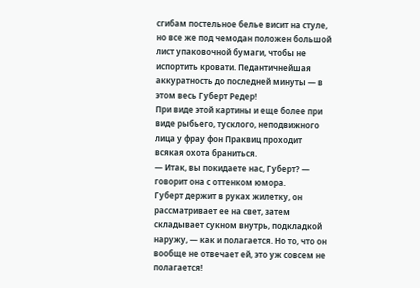сгибам постельное белье висит на стуле, но все же под чемодан положен большой лист упаковочной бумаги, чтобы не испортить кровати. Педантичнейшая аккуратность до последней минуты — в этом весь Губерт Редер!
При виде этой картины и еще более при виде рыбьего, тусклого, неподвижного лица у фрау фон Праквиц проходит всякая охота браниться.
— Итак, вы покидаете нас, Губерт? — говорит она с оттенком юмора.
Губерт держит в руках жилетку, он рассматривает ее на свет, затем складывает сукном внутрь, подкладкой наружу, — как и полагается. Но то, что он вообще не отвечает ей, это уж совсем не полагается!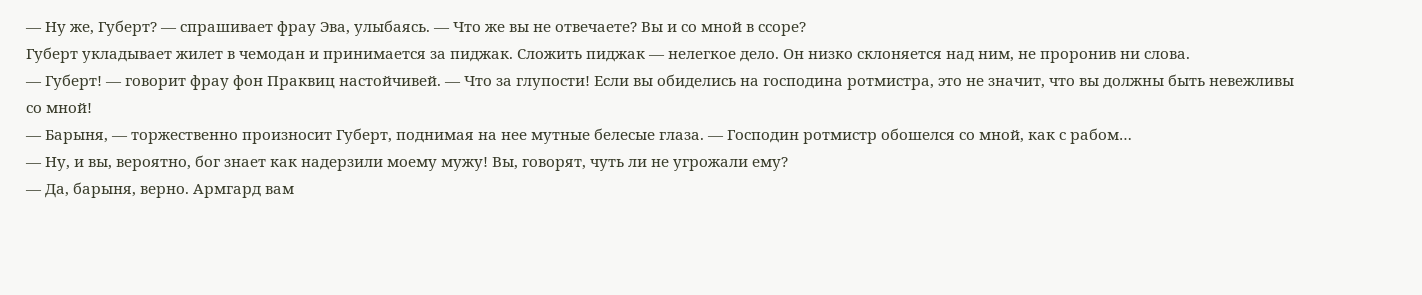— Ну же, Губерт? — спрашивает фрау Эва, улыбаясь. — Что же вы не отвечаете? Вы и со мной в ссоре?
Губерт укладывает жилет в чемодан и принимается за пиджак. Сложить пиджак — нелегкое дело. Он низко склоняется над ним, не проронив ни слова.
— Губерт! — говорит фрау фон Праквиц настойчивей. — Что за глупости! Если вы обиделись на господина ротмистра, это не значит, что вы должны быть невежливы со мной!
— Барыня, — торжественно произносит Губерт, поднимая на нее мутные белесые глаза. — Господин ротмистр обошелся со мной, как с рабом…
— Ну, и вы, вероятно, бог знает как надерзили моему мужу! Вы, говорят, чуть ли не угрожали ему?
— Да, барыня, верно. Армгард вам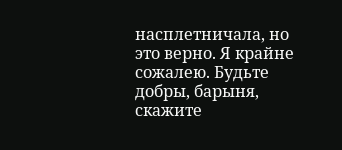насплетничала, но это верно. Я крайне сожалею. Будьте добры, барыня, скажите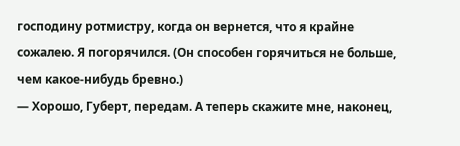господину ротмистру, когда он вернется, что я крайне сожалею. Я погорячился. (Он способен горячиться не больше, чем какое-нибудь бревно.)
— Хорошо, Губерт, передам. А теперь скажите мне, наконец,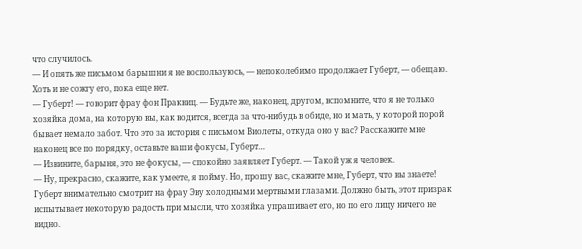что случилось.
— И опять же письмом барышни я не воспользуюсь, — непоколебимо продолжает Губерт, — обещаю. Хоть и не сожгу его, пока еще нет.
— Губерт! — говорит фрау фон Праквиц. — Будьте же, наконец, другом, вспомните, что я не только хозяйка дома, на которую вы, как водится, всегда за что-нибудь в обиде, но и мать, у которой порой бывает немало забот. Что это за история с письмом Виолеты, откуда оно у вас? Расскажите мне наконец все по порядку, оставьте ваши фокусы, Губерт…
— Извините, барыня, это не фокусы, — спокойно заявляет Губерт. — Такой уж я человек.
— Ну, прекрасно, скажите, как умеете, я пойму. Но, прошу вас, скажите мне, Губерт, что вы знаете!
Губерт внимательно смотрит на фрау Эву холодными мертвыми глазами. Должно быть, этот призрак испытывает некоторую радость при мысли, что хозяйка упрашивает его, но по его лицу ничего не видно.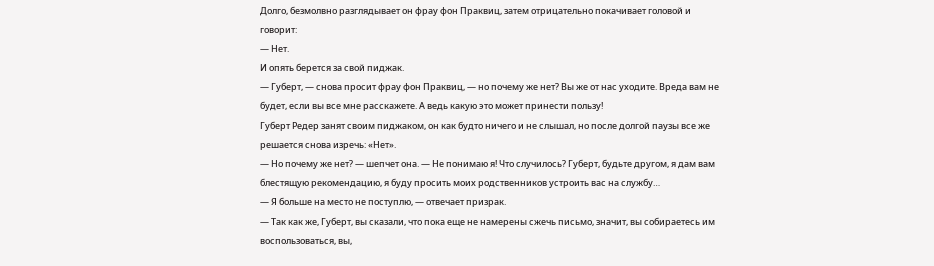Долго, безмолвно разглядывает он фрау фон Праквиц, затем отрицательно покачивает головой и говорит:
— Нет.
И опять берется за свой пиджак.
— Губерт, — снова просит фрау фон Праквиц, — но почему же нет? Вы же от нас уходите. Вреда вам не будет, если вы все мне расскажете. А ведь какую это может принести пользу!
Губерт Редер занят своим пиджаком, он как будто ничего и не слышал, но после долгой паузы все же решается снова изречь: «Нет».
— Но почему же нет? — шепчет она. — Не понимаю я! Что случилось? Губерт, будьте другом, я дам вам блестящую рекомендацию, я буду просить моих родственников устроить вас на службу…
— Я больше на место не поступлю, — отвечает призрак.
— Так как же, Губерт, вы сказали, что пока еще не намерены сжечь письмо, значит, вы собираетесь им воспользоваться, вы,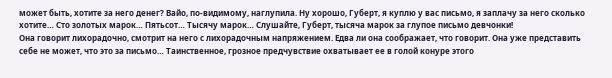может быть, хотите за него денег? Вайо, по-видимому, наглупила. Ну хорошо, Губерт, я куплю у вас письмо, я заплачу за него сколько хотите… Сто золотых марок… Пятьсот… Тысячу марок… Слушайте, Губерт, тысяча марок за глупое письмо девчонки!
Она говорит лихорадочно, смотрит на него с лихорадочным напряжением. Едва ли она соображает, что говорит. Она уже представить себе не может, что это за письмо… Таинственное, грозное предчувствие охватывает ее в голой конуре этого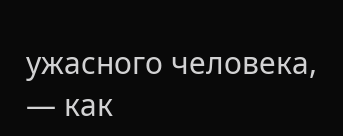ужасного человека, — как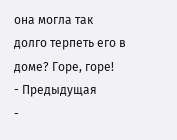она могла так долго терпеть его в доме? Горе, горе!
- Предыдущая
-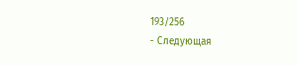193/256
- Следующая